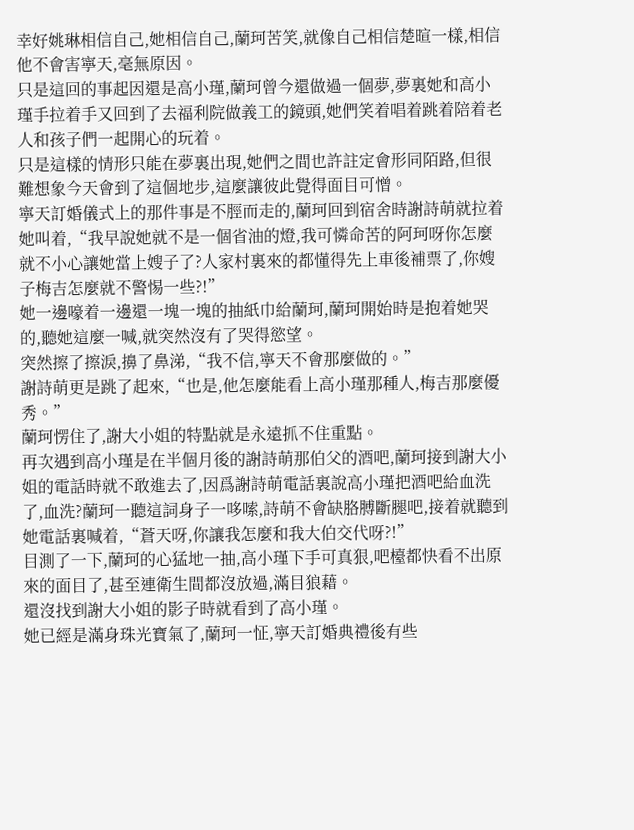幸好姚琳相信自己,她相信自己,蘭珂苦笑,就像自己相信楚暄一樣,相信他不會害寧天,毫無原因。
只是這回的事起因還是高小瑾,蘭珂曾今還做過一個夢,夢裏她和高小瑾手拉着手又回到了去福利院做義工的鏡頭,她們笑着唱着跳着陪着老人和孩子們一起開心的玩着。
只是這樣的情形只能在夢裏出現,她們之間也許註定會形同陌路,但很難想象今天會到了這個地步,這麼讓彼此覺得面目可憎。
寧天訂婚儀式上的那件事是不脛而走的,蘭珂回到宿舍時謝詩萌就拉着她叫着,“我早說她就不是一個省油的燈,我可憐命苦的阿珂呀你怎麼就不小心讓她當上嫂子了?人家村裏來的都懂得先上車後補票了,你嫂子梅吉怎麼就不警惕一些?!”
她一邊嚎着一邊還一塊一塊的抽紙巾給蘭珂,蘭珂開始時是抱着她哭的,聽她這麼一喊,就突然沒有了哭得慾望。
突然擦了擦淚,擤了鼻涕,“我不信,寧天不會那麼做的。”
謝詩萌更是跳了起來,“也是,他怎麼能看上高小瑾那種人,梅吉那麼優秀。”
蘭珂愣住了,謝大小姐的特點就是永遠抓不住重點。
再次遇到高小瑾是在半個月後的謝詩萌那伯父的酒吧,蘭珂接到謝大小姐的電話時就不敢進去了,因爲謝詩萌電話裏說高小瑾把酒吧給血洗了,血洗?蘭珂一聽這詞身子一哆嗦,詩萌不會缺胳膊斷腿吧,接着就聽到她電話裏喊着,“蒼天呀,你讓我怎麼和我大伯交代呀?!”
目測了一下,蘭珂的心猛地一抽,高小瑾下手可真狠,吧檯都快看不出原來的面目了,甚至連衛生間都沒放過,滿目狼藉。
還沒找到謝大小姐的影子時就看到了高小瑾。
她已經是滿身珠光寶氣了,蘭珂一怔,寧天訂婚典禮後有些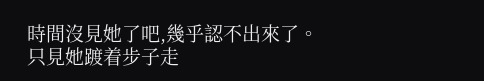時間沒見她了吧,幾乎認不出來了。
只見她踱着步子走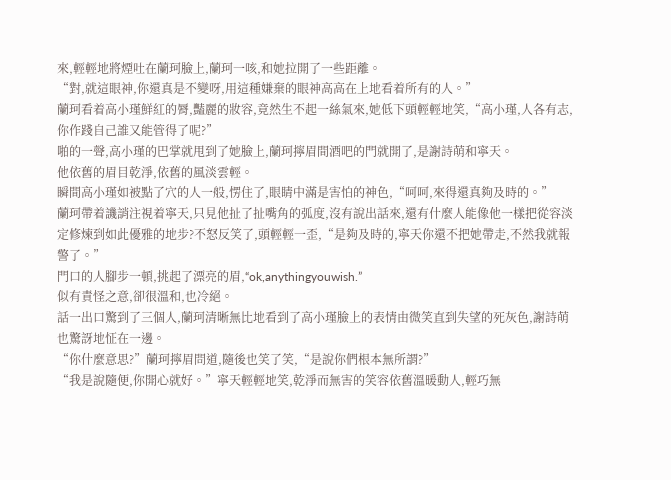來,輕輕地將煙吐在蘭珂臉上,蘭珂一咳,和她拉開了一些距離。
“對,就這眼神,你還真是不變呀,用這種嫌棄的眼神高高在上地看着所有的人。”
蘭珂看着高小瑾鮮紅的脣,豔麗的妝容,竟然生不起一絲氣來,她低下頭輕輕地笑,“高小瑾,人各有志,你作踐自己誰又能管得了呢?”
啪的一聲,高小瑾的巴掌就甩到了她臉上,蘭珂擰眉間酒吧的門就開了,是謝詩萌和寧天。
他依舊的眉目乾淨,依舊的風淡雲輕。
瞬間高小瑾如被點了穴的人一般,愣住了,眼睛中滿是害怕的神色,“呵呵,來得還真夠及時的。”
蘭珂帶着譏誚注視着寧天,只見他扯了扯嘴角的弧度,沒有說出話來,還有什麼人能像他一樣把從容淡定修煉到如此優雅的地步?不怒反笑了,頭輕輕一歪,“是夠及時的,寧天你還不把她帶走,不然我就報警了。”
門口的人腳步一頓,挑起了漂亮的眉,“ok,anythingyouwish.”
似有責怪之意,卻很溫和,也冷絕。
話一出口驚到了三個人,蘭珂清晰無比地看到了高小瑾臉上的表情由微笑直到失望的死灰色,謝詩萌也驚訝地怔在一邊。
“你什麼意思?”蘭珂擰眉問道,隨後也笑了笑,“是說你們根本無所謂?”
“我是說隨便,你開心就好。”寧天輕輕地笑,乾淨而無害的笑容依舊溫暖動人,輕巧無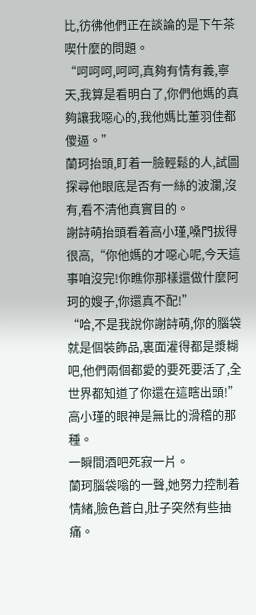比,彷彿他們正在談論的是下午茶喫什麼的問題。
“呵呵呵,呵呵,真夠有情有義,寧天,我算是看明白了,你們他媽的真夠讓我噁心的,我他媽比董羽佳都傻逼。”
蘭珂抬頭,盯着一臉輕鬆的人,試圖探尋他眼底是否有一絲的波瀾,沒有,看不清他真實目的。
謝詩萌抬頭看着高小瑾,嗓門拔得很高,“你他媽的才噁心呢,今天這事咱沒完!你瞧你那樣還做什麼阿珂的嫂子,你還真不配!”
“哈,不是我說你謝詩萌,你的腦袋就是個裝飾品,裏面灌得都是漿糊吧,他們兩個都愛的要死要活了,全世界都知道了你還在這瞎出頭!”高小瑾的眼神是無比的滑稽的那種。
一瞬間酒吧死寂一片。
蘭珂腦袋嗡的一聲,她努力控制着情緒,臉色蒼白,肚子突然有些抽痛。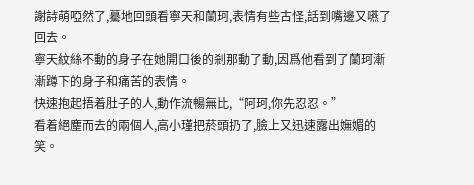謝詩萌啞然了,驀地回頭看寧天和蘭珂,表情有些古怪,話到嘴邊又嚥了回去。
寧天紋絲不動的身子在她開口後的剎那動了動,因爲他看到了蘭珂漸漸蹲下的身子和痛苦的表情。
快速抱起捂着肚子的人,動作流暢無比,“阿珂,你先忍忍。”
看着絕塵而去的兩個人,高小瑾把菸頭扔了,臉上又迅速露出嫵媚的笑。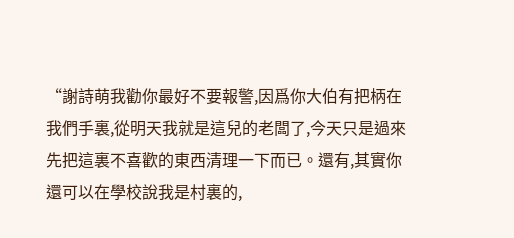“謝詩萌我勸你最好不要報警,因爲你大伯有把柄在我們手裏,從明天我就是這兒的老闆了,今天只是過來先把這裏不喜歡的東西清理一下而已。還有,其實你還可以在學校說我是村裏的,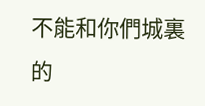不能和你們城裏的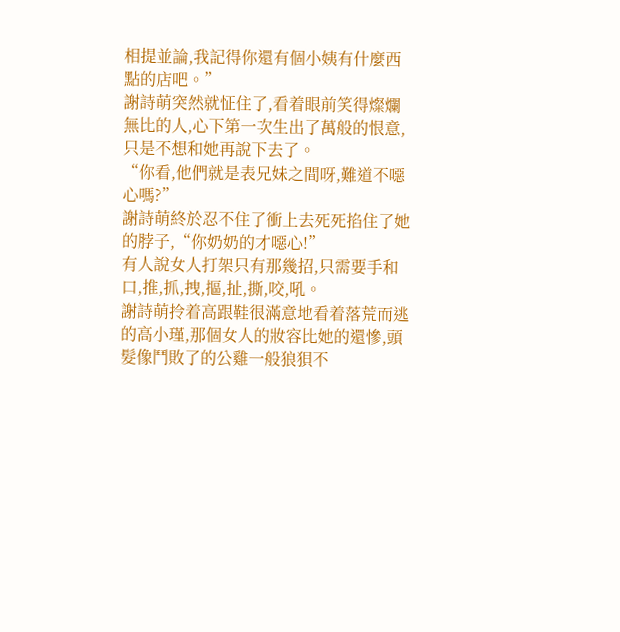相提並論,我記得你還有個小姨有什麼西點的店吧。”
謝詩萌突然就怔住了,看着眼前笑得燦爛無比的人,心下第一次生出了萬般的恨意,只是不想和她再說下去了。
“你看,他們就是表兄妹之間呀,難道不噁心嗎?”
謝詩萌終於忍不住了衝上去死死掐住了她的脖子,“你奶奶的才噁心!”
有人說女人打架只有那幾招,只需要手和口,推,抓,拽,摳,扯,撕,咬,吼。
謝詩萌拎着高跟鞋很滿意地看着落荒而逃的高小瑾,那個女人的妝容比她的還慘,頭髮像鬥敗了的公雞一般狼狽不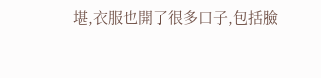堪,衣服也開了很多口子,包括臉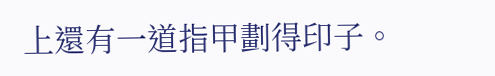上還有一道指甲劃得印子。